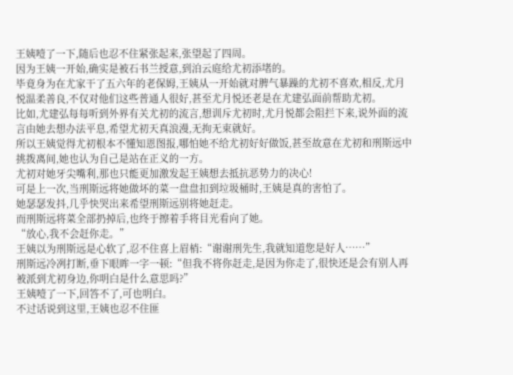王姨噎了一下,随后也忍不住紧张起来,张望起了四周。
因为王姨一开始,确实是被石书兰授意,到泊云庭给尤初添堵的。
毕竟身为在尤家干了五六年的老保姆,王姨从一开始就对脾气暴躁的尤初不喜欢,相反,尤月悦温柔善良,不仅对他们这些普通人很好,甚至尤月悦还老是在尤建弘面前帮助尤初。
比如,尤建弘每每听到外界有关尤初的流言,想训斥尤初时,尤月悦都会阻拦下来,说外面的流言由她去想办法平息,希望尤初天真浪漫,无拘无束就好。
所以王姨觉得尤初根本不懂知恩图报,哪怕她不给尤初好好做饭,甚至故意在尤初和刑斯远中挑拨离间,她也认为自己是站在正义的一方。
尤初对她牙尖嘴利,那也只能更加激发起王姨想去抵抗恶势力的决心!
可是上一次,当刑斯远将她做坏的菜一盘盘扣到垃圾桶时,王姨是真的害怕了。
她瑟瑟发抖,几乎快哭出来希望刑斯远别将她赶走。
而刑斯远将菜全部扔掉后,也终于擦着手将目光看向了她。
“放心,我不会赶你走。”
王姨以为刑斯远是心软了,忍不住喜上眉梢:“谢谢刑先生,我就知道您是好人……”
刑斯远冷冽打断,垂下眼眸一字一顿:“但我不将你赶走,是因为你走了,很快还是会有别人再被派到尤初身边,你明白是什么意思吗?”
王姨噎了一下,回答不了,可也明白。
不过话说到这里,王姨也忍不住匪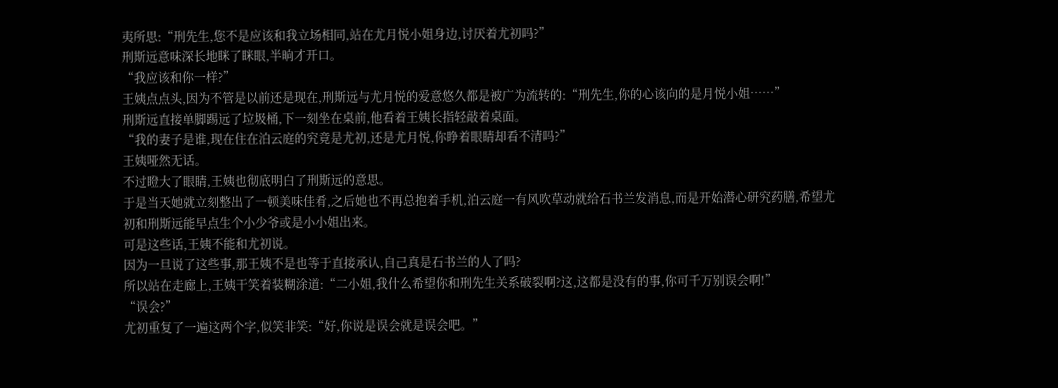夷所思:“刑先生,您不是应该和我立场相同,站在尤月悦小姐身边,讨厌着尤初吗?”
刑斯远意味深长地眯了眯眼,半晌才开口。
“我应该和你一样?”
王姨点点头,因为不管是以前还是现在,刑斯远与尤月悦的爱意悠久都是被广为流转的:“刑先生,你的心该向的是月悦小姐……”
刑斯远直接单脚踢远了垃圾桶,下一刻坐在桌前,他看着王姨长指轻敲着桌面。
“我的妻子是谁,现在住在泊云庭的究竟是尤初,还是尤月悦,你睁着眼睛却看不清吗?”
王姨哑然无话。
不过瞪大了眼睛,王姨也彻底明白了刑斯远的意思。
于是当天她就立刻整出了一顿美味佳肴,之后她也不再总抱着手机,泊云庭一有风吹草动就给石书兰发消息,而是开始潜心研究药膳,希望尤初和刑斯远能早点生个小少爷或是小小姐出来。
可是这些话,王姨不能和尤初说。
因为一旦说了这些事,那王姨不是也等于直接承认,自己真是石书兰的人了吗?
所以站在走廊上,王姨干笑着装糊涂道:“二小姐,我什么希望你和刑先生关系破裂啊?这,这都是没有的事,你可千万别误会啊!”
“误会?”
尤初重复了一遍这两个字,似笑非笑:“好,你说是误会就是误会吧。”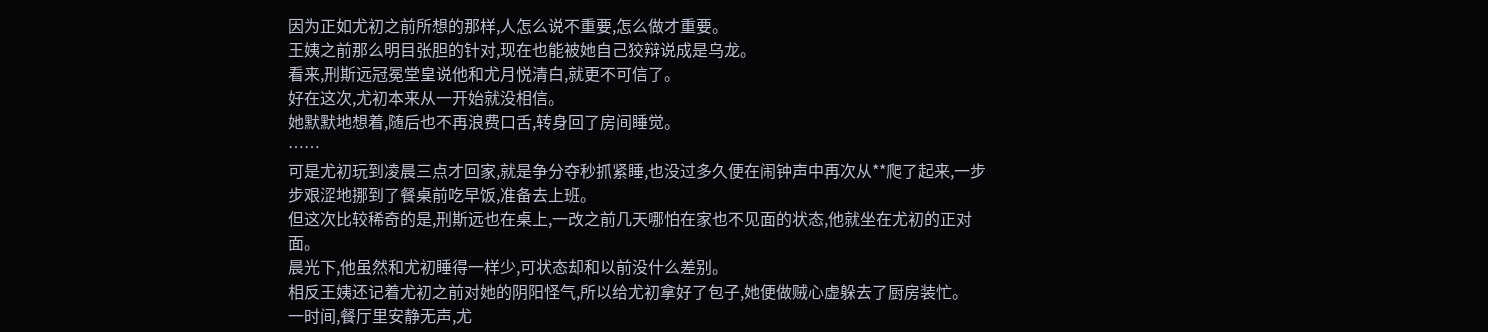因为正如尤初之前所想的那样,人怎么说不重要,怎么做才重要。
王姨之前那么明目张胆的针对,现在也能被她自己狡辩说成是乌龙。
看来,刑斯远冠冕堂皇说他和尤月悦清白,就更不可信了。
好在这次,尤初本来从一开始就没相信。
她默默地想着,随后也不再浪费口舌,转身回了房间睡觉。
……
可是尤初玩到凌晨三点才回家,就是争分夺秒抓紧睡,也没过多久便在闹钟声中再次从**爬了起来,一步步艰涩地挪到了餐桌前吃早饭,准备去上班。
但这次比较稀奇的是,刑斯远也在桌上,一改之前几天哪怕在家也不见面的状态,他就坐在尤初的正对面。
晨光下,他虽然和尤初睡得一样少,可状态却和以前没什么差别。
相反王姨还记着尤初之前对她的阴阳怪气,所以给尤初拿好了包子,她便做贼心虚躲去了厨房装忙。
一时间,餐厅里安静无声,尤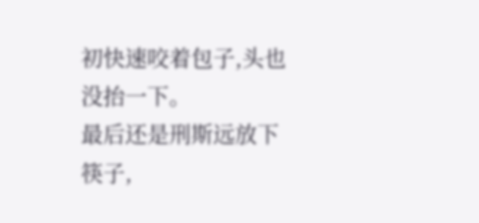初快速咬着包子,头也没抬一下。
最后还是刑斯远放下筷子,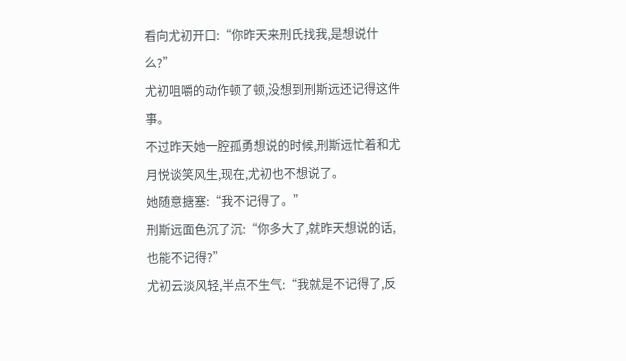看向尤初开口:“你昨天来刑氏找我,是想说什么?”
尤初咀嚼的动作顿了顿,没想到刑斯远还记得这件事。
不过昨天她一腔孤勇想说的时候,刑斯远忙着和尤月悦谈笑风生,现在,尤初也不想说了。
她随意搪塞:“我不记得了。”
刑斯远面色沉了沉:“你多大了,就昨天想说的话,也能不记得?”
尤初云淡风轻,半点不生气:“我就是不记得了,反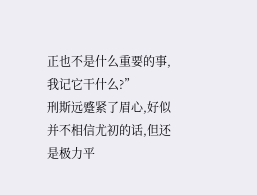正也不是什么重要的事,我记它干什么?”
刑斯远蹙紧了眉心,好似并不相信尤初的话,但还是极力平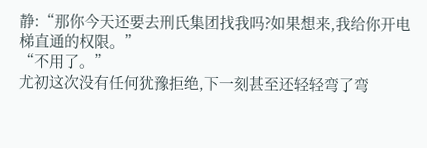静:“那你今天还要去刑氏集团找我吗?如果想来,我给你开电梯直通的权限。”
“不用了。”
尤初这次没有任何犹豫拒绝,下一刻甚至还轻轻弯了弯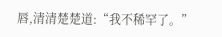唇,清清楚楚道:“我不稀罕了。”